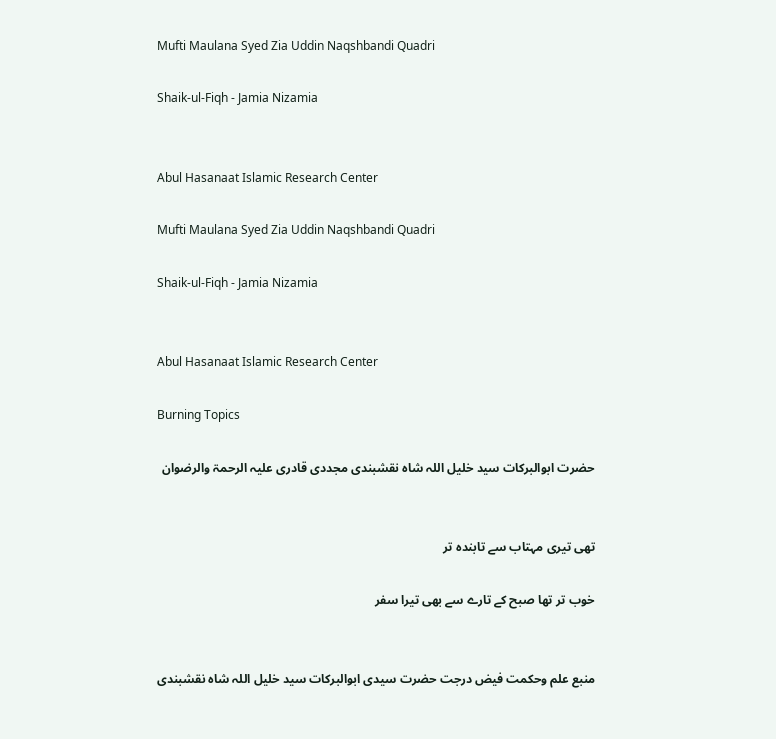Mufti Maulana Syed Zia Uddin Naqshbandi Quadri

Shaik-ul-Fiqh - Jamia Nizamia


Abul Hasanaat Islamic Research Center

Mufti Maulana Syed Zia Uddin Naqshbandi Quadri

Shaik-ul-Fiqh - Jamia Nizamia


Abul Hasanaat Islamic Research Center

Burning Topics

حضرت ابوالبرکات سید خلیل اللہ شاہ نقشبندی مجددی قادری علیہ الرحمۃ والرضوان


تھی تیری مہتاب سے تابندہ تر

خوب تر تھا صبح کے تارے سے بھی تیرا سفر


منبع علم وحکمت فیض درجت حضرت سیدی ابوالبرکات سید خلیل اللہ شاہ نقشبندی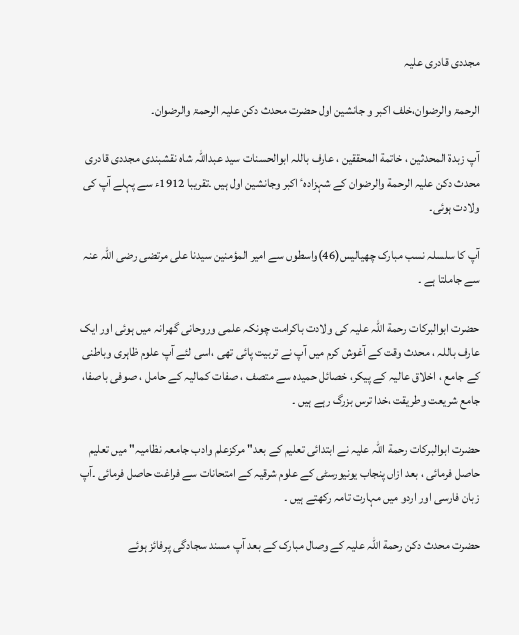مجددی قادری علیہ

الرحمۃ والرضوان،خلف اکبر و جانشین اول حضرت محدث دکن علیہ الرحمۃ والرضوان۔

آپ زبدة المحدثین ، خاتمة المحققین ، عارف باللہ ابوالحسنات سید عبداللہ شاہ نقشبندی مجددی قادری محدث دکن علیہ الرحمة والرضوان کے شہزادہٴ اکبر وجانشین اول ہیں ۔تقریبا 1912ء سے پہلے آپ کی ولادت ہوئی۔

آپ کا سلسلہ نسب مبارک چھیالیس(46)واسطوں سے امیر المؤمنین سیدنا علی مرتضی رضی اللہ عنہ سے جاملتا ہے ۔

حضرت ابوالبرکات رحمة اللہ علیہ کی ولادت باکرامت چونکہ علمی وروحانی گھرانہ میں ہوئی اور ایک عارف باللہ ، محدث وقت کے آغوش کرم میں آپ نے تربیت پائی تھی ،اسی لئے آپ علوم ظاہری وباطنی کے جامع ، اخلاق عالیہ کے پیکر، خصائل حمیدہ سے متصف ، صفات کمالیہ کے حامل ، صوفی باصفا، جامع شریعت وطریقت ،خدا ترس بزرگ رہے ہیں ۔

حضرت ابوالبرکات رحمة اللہ علیہ نے ابتدائی تعلیم کے بعد" مرکزعلم وادب جامعہ نظامیہ" میں تعلیم حاصل فرمائی ، بعد ازاں پنجاب یونیورسٹی کے علوم شرقیہ کے امتحانات سے فراغت حاصل فرمائی ۔آپ زبان فارسی اور اردو میں مہارت تامہ رکھتے ہیں ۔

حضرت محدث دکن رحمة اللہ علیہ کے وصال مبارک کے بعد آپ مسند سجادگی پرفائز ہوئے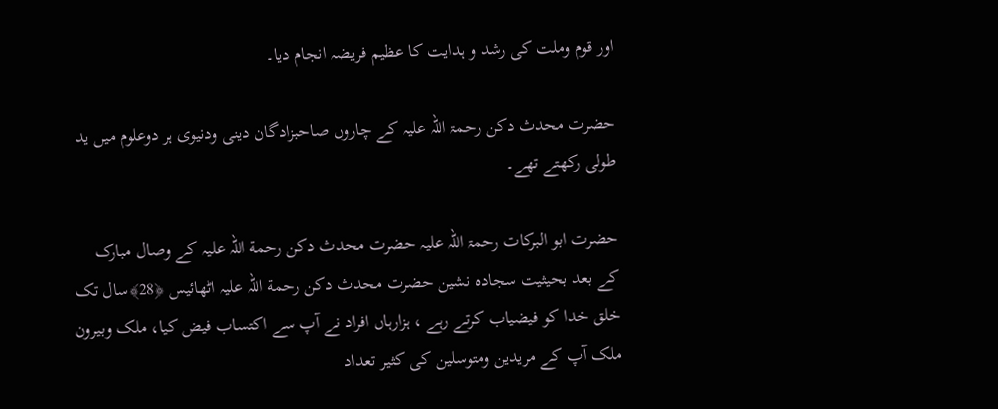اور قوم وملت کی رشد و ہدایت کا عظیم فریضہ انجام دیا۔

حضرت محدث دکن رحمۃ اللہ علیہ کے چاروں صاحبزادگان دینی ودنیوی ہر دوعلوم میں ید طولی رکھتے تھے۔

حضرت ابو البرکات رحمۃ اللہ علیہ حضرت محدث دکن رحمة اللہ علیہ کے وصال مبارک کے بعد بحیثیت سجادہ نشین حضرت محدث دکن رحمة اللہ علیہ اٹھائیس ﴿28﴾سال تک خلق خدا کو فیضیاب کرتے رہے ، ہزارہاں افراد نے آپ سے اکتساب فیض کیا، ملک وبیرون ملک آپ کے مریدین ومتوسلین کی کثیر تعداد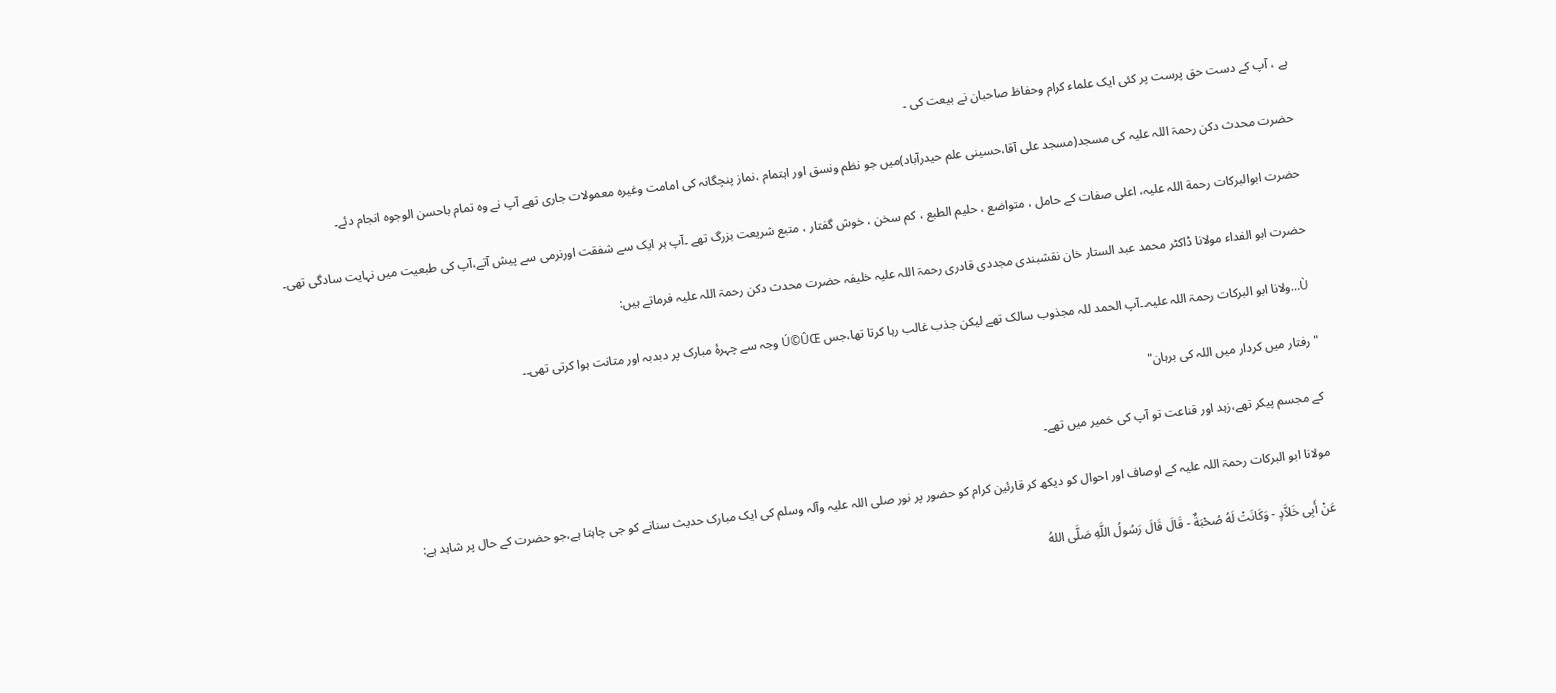ہے ، آپ کے دست حق پرست پر کئی ایک علماء کرام وحفاظ صاحبان نے بیعت کی ۔

حضرت محدث دکن رحمۃ اللہ علیہ کی مسجد(مسجد علی آقا،حسینی علم حیدرآباد)میں جو نظم ونسق اور اہتمام ،نماز پنچگانہ کی امامت وغیرہ معمولات جاری تھے آپ نے وہ تمام باحسن الوجوہ انجام دئے۔

حضرت ابوالبرکات رحمة اللہ علیہ، اعلی صفات کے حامل ، متواضع ، حلیم الطبع ، کم سخن ، خوش گفتار ، متبع شریعت بزرگ تھے ۔آپ ہر ایک سے شفقت اورنرمی سے پیش آتے،آپ کی طبعیت میں نہایت سادگی تھی۔

حضرت ابو الفداء مولانا ڈاکٹر محمد عبد الستار خان نقشبندی مجددی قادری رحمۃ اللہ علیہ خلیفہ حضرت محدث دکن رحمۃ اللہ علیہ فرماتے ہیں:

 Ù…ولانا ابو البرکات رحمۃ اللہ علیہ۔۔آپ الحمد للہ مجذوب سالک تھے لیکن جذب غالب رہا کرتا تھا،جس Ú©ÛŒ وجہ سے چہرۂ مبارک پر دبدبہ اور متانت ہوا کرتی تھی۔۔

"رفتار میں کردار میں اللہ کی برہان"

کے مجسم پیکر تھے،زہد اور قناعت تو آپ کی خمیر میں تھے۔

مولانا ابو البرکات رحمۃ اللہ علیہ کے اوصاف اور احوال کو دیکھ کر قارئین کرام کو حضور پر نور صلی اللہ علیہ وآلہ وسلم کی ایک مبارک حدیث سنانے کو جی چاہتا ہے،جو حضرت کے حال پر شاہد ہے:

عَنْ أَبِى خَلاَّدٍ - وَكَانَتْ لَهُ صُحْبَةٌ - قَالَ قَالَ رَسُولُ اللَّهِ صَلَّى اللهُ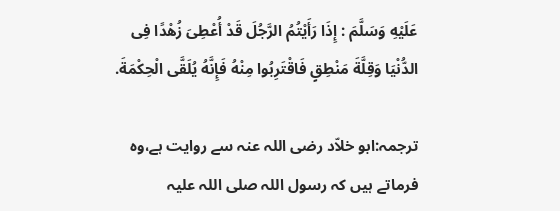عَلَيْهِ وَسَلَّمَ : إِذَا رَأَيْتُمُ الرَّجُلَ قَدْ أُعْطِىَ زُهْدًا فِى الدُّنْيَا وَقِلَّةَ مَنْطِقٍ فَاقْتَرِبُوا مِنْهُ فَإِنَّهُ يُلَقَّى الْحِكْمَةَ.

ترجمہ:ابو خلاّد رضی اللہ عنہ سے روایت ہے،وہ فرماتے ہیں کہ رسول اللہ صلی اللہ علیہ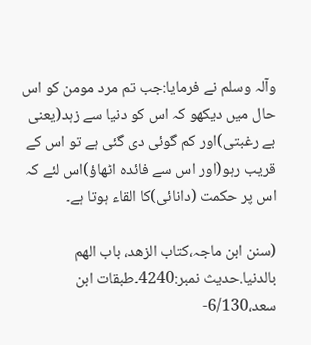وآلہ وسلم نے فرمایا:جب تم مرد مومن کو اس حال میں دیکھو کہ اس کو دنیا سے زہد(یعنی بے رغبتی)اور کم گوئی دی گئی ہے تو اس کے قریب رہو(اور اس سے فائدہ اٹھاؤ)اس لئے کہ اس پر حکمت (دانائی)کا القاء ہوتا ہے۔

(سنن ابن ماجہ،کتاب الزهد، باب الهم بالدنيا.حدیث نمبر:4240۔طبقات ابن سعد،6/130-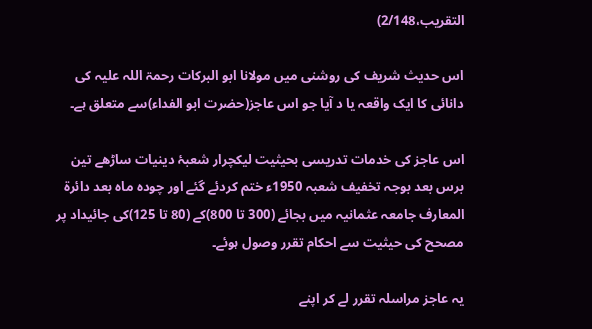التقریب،2/148)

اس حدیث شریف کی روشنی میں مولانا ابو البرکات رحمۃ اللہ علیہ کی دانائی کا ایک واقعہ یا د آیا جو اس عاجز(حضرت ابو الفداء)سے متعلق ہے۔

اس عاجز کی خدمات تدریسی بحیثیت لیکچرار شعبۂ دینیات ساڑھے تین برس بعد بوجہ تخفیف شعبہ 1950ء ختم کردئے گئے اور چودہ ماہ بعد دائرۃ المعارف جامعہ عثمانیہ میں بجائے (300 تا 800)کے (80 تا 125)کی جائیداد پر مصحح کی حیثیت سے احکام تقرر وصول ہوئے۔

یہ عاجز مراسلہ تقرر لے کر اپنے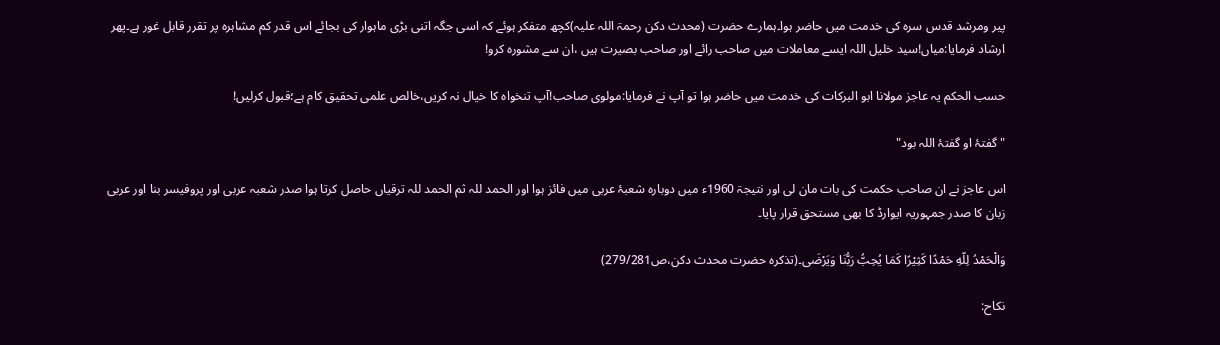پیر ومرشد قدس سرہ کی خدمت میں حاضر ہوا۔ہمارے حضرت (محدث دکن رحمۃ اللہ علیہ)کچھ متفکر ہوئے کہ اسی جگہ اتنی بڑی ماہوار کی بجائے اس قدر کم مشاہرہ پر تقرر قابل غور ہے۔پھر ارشاد فرمایا:میاں!سید خلیل اللہ ایسے معاملات میں صاحب رائے اور صاحب بصیرت ہیں ،ان سے مشورہ کرو!

حسب الحکم یہ عاجز مولانا ابو البرکات کی خدمت میں حاضر ہوا تو آپ نے فرمایا:مولوی صاحب!آپ تنخواہ کا خیال نہ کریں،خالص علمی تحقیق کام ہے؛قبول کرلیں!

" گفتۂ او گفتۂ اللہ بود"

اس عاجز نے ان صاحب حکمت کی بات مان لی اور نتیجۃ 1960ء میں دوبارہ شعبۂ عربی میں فائز ہوا اور الحمد للہ ثم الحمد للہ ترقیاں حاصل کرتا ہوا صدر شعبہ عربی اور پروفیسر بنا اور عربی زبان کا صدر جمہوریہ ایوارڈ کا بھی مستحق قرار پایا۔

وَالْحَمْدُ لِلّهِ حَمْدًا کَثِيْرًا کَمَا يُحِبُّ رَبُّنَا وَيَرْضَى۔(تذکرہ حضرت محدث دکن،ص279/281)

نکاح: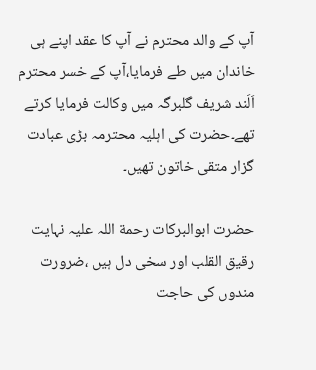آپ کے والد محترم نے آپ کا عقد اپنے ہی خاندان میں طے فرمایا،آپ کے خسر محترم اَلَند شریف گلبرگہ میں وکالت فرمایا کرتے تھے۔حضرت کی اہلیہ محترمہ بڑی عبادت گزار متقی خاتون تھیں۔

حضرت ابوالبرکات رحمة اللہ علیہ نہایت رقیق القلب اور سخی دل ہیں ،ضرورت مندوں کی حاجت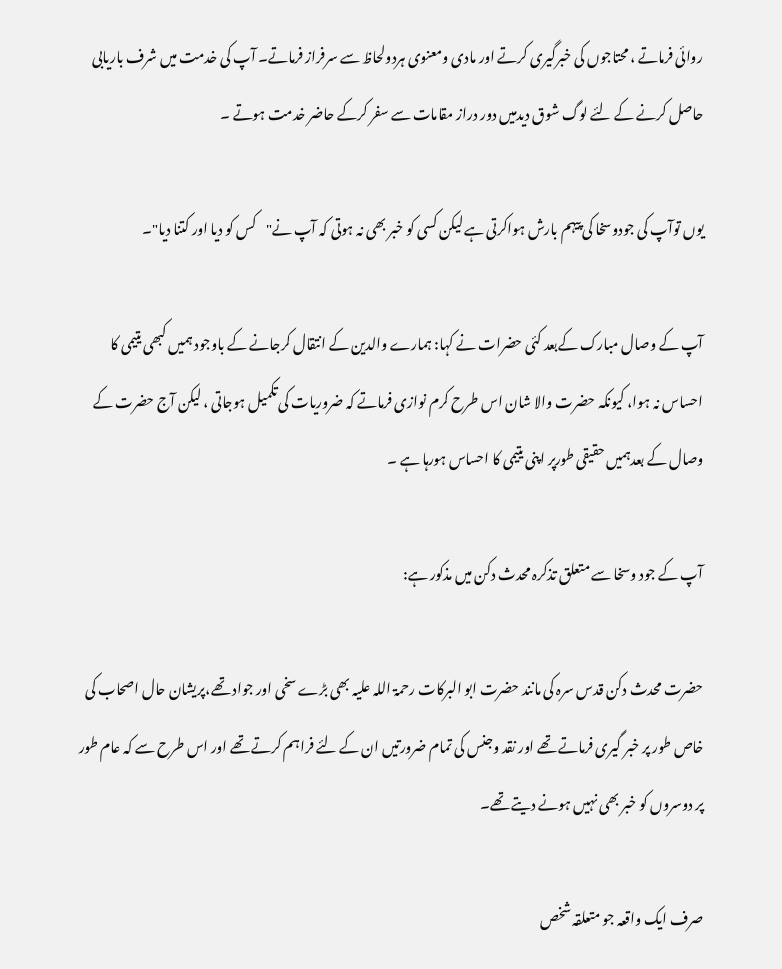روائی فرماتے ، محتاجوں کی خبرگیری کرتے اور مادی ومعنوی ہردولحاظ سے سرفراز فرماتے۔ آپ کی خدمت میں شرف باریابی حاصل کرنے کے لئے لوگ شوق دیدمیں دور دراز مقامات سے سفر کرکے حاضر خدمت ہوتے ۔

یوں توآپ کی جودوسخا کی پیہم بارش ہواکرتی ہے لیکن کسی کو خبر بھی نہ ہوتی کہ آپ نے"کس کو دیا اور کتنا دیا"۔

آپ کے وصال مبارک کےبعد کئی حضرات نے کہا: ہمارے والدین کے انتقال کرجانے کے باوجود ہمیں کبھی یتیمی کا احساس نہ ہوا، کیونکہ حضرت والا شان اس طرح کرم نوازی فرماتے کہ ضروریات کی تکمیل ہوجاتی ، لیکن آج حضرت کے وصال کے بعدہمیں حقیقی طورپر اپنی یتیمی کا احساس ہورہا ہے ۔

آپ کے جود وسخا سے متعلق تذکرہ محدث دکن میں مذکور ہے:

حضرت محدث دکن قدس سرہ کی مانند حضرت ابو البرکات رحمۃ اللہ علیہ بھی بڑے سخی اور جواد تھے،پریشان حال اصحاب کی خاص طور پر خبر گیری فرماتے تھے اور نقد وجنس کی تمام ضرورتیں ان کے لئے فراہم کرتے تھے اور اس طرح سے کہ عام طور پر دوسروں کو خبر بھی نہیں ہونے دیتے تھے۔

صرف ایک واقعہ جو متعلقہ شخص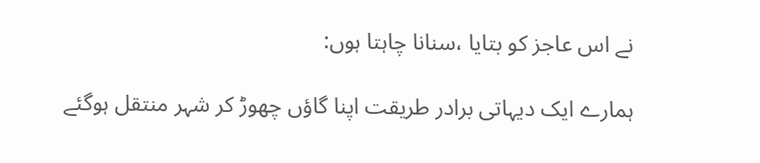نے اس عاجز کو بتایا ،سنانا چاہتا ہوں:

ہمارے ایک دیہاتی برادر طریقت اپنا گاؤں چھوڑ کر شہر منتقل ہوگئے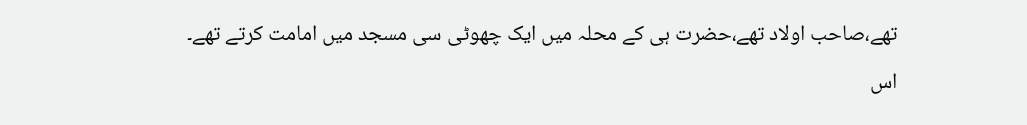تھے،صاحب اولاد تھے،حضرت ہی کے محلہ میں ایک چھوٹی سی مسجد میں امامت کرتے تھے۔

اس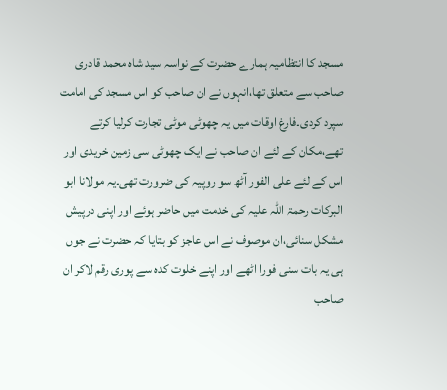مسجد کا انتظامیہ ہمارے حضرت کے نواسہ سید شاہ محمد قادری صاحب سے متعلق تھا،انہوں نے ان صاحب کو اس مسجد کی امامت سپرد کردی۔فارغ اوقات میں یہ چھوٹی موٹی تجارت کرلیا کرتے تھے،مکان کے لئے ان صاحب نے ایک چھوٹی سی زمین خریدی اور اس کے لئے علی الفور آٹھ سو روپیہ کی ضرورت تھی۔یہ مولانا ابو البرکات رحمۃ اللہ علیہ کی خدمت میں حاضر ہوئے اور اپنی درپیش مشکل سنائی،ان موصوف نے اس عاجز کو بتایا کہ حضرت نے جوں ہی یہ بات سنی فورا اٹھے اور اپنے خلوت کدہ سے پوری رقم لاکر ان صاحب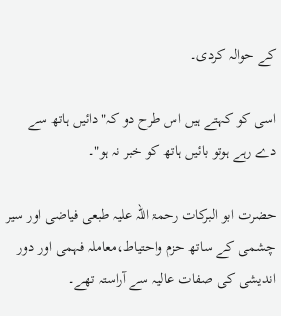کے حوالہ کردی۔

اسی کو کہتے ہیں اس طرح دو کہ"دائيں ہاتھ سے دے رہے ہوتو بائیں ہاتھ کو خبر نہ ہو"۔

حضرت ابو البرکات رحمۃ اللہ علیہ طبعی فیاضی اور سیر چشمی کے ساتھ حزم واحتیاط،معاملہ فہمی اور دور اندیشی کی صفات عالیہ سے آراستہ تھے۔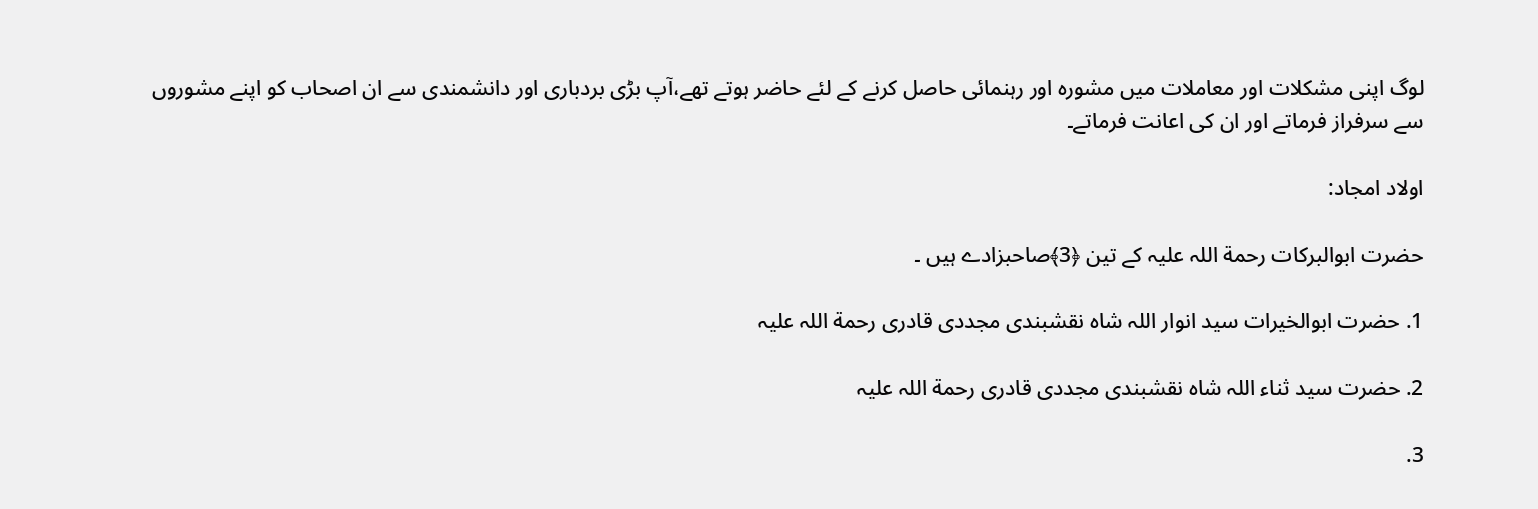لوگ اپنی مشکلات اور معاملات میں مشورہ اور رہنمائی حاصل کرنے کے لئے حاضر ہوتے تھے،آپ بڑی بردباری اور دانشمندی سے ان اصحاب کو اپنے مشوروں سے سرفراز فرماتے اور ان کی اعانت فرماتے۔

اولاد امجاد:

حضرت ابوالبرکات رحمة اللہ علیہ کے تین ﴿3﴾صاحبزادے ہیں ۔

1. حضرت ابوالخیرات سید انوار اللہ شاہ نقشبندی مجددی قادری رحمة اللہ علیہ

2. حضرت سید ثناء اللہ شاہ نقشبندی مجددی قادری رحمة اللہ علیہ

3.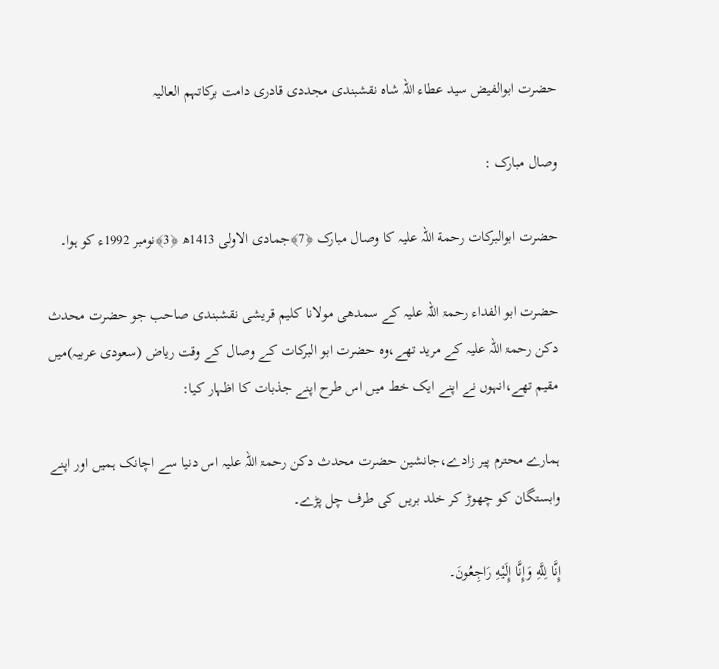حضرت ابوالفیض سید عطاء اللہ شاہ نقشبندی مجددی قادری دامت برکاتہم العالیہ

وصال مبارک :

حضرت ابوالبرکات رحمة اللہ علیہ کا وصال مبارک ﴿7﴾جمادی الاولی 1413ھ ﴿3﴾نومبر 1992ء کو ہوا۔

حضرت ابو الفداء رحمۃ اللہ علیہ کے سمدھی مولانا کلیم قریشی نقشبندی صاحب جو حضرت محدث دکن رحمۃ اللہ علیہ کے مرید تھے،وہ حضرت ابو البرکات کے وصال کے وقت ریاض (سعودی عربیہ)میں مقیم تھے،انہوں نے اپنے ایک خط میں اس طرح اپنے جذبات کا اظہار کیا:

ہمارے محترم پیر زادے،جانشین حضرت محدث دکن رحمۃ اللہ علیہ اس دنیا سے اچانک ہمیں اور اپنے وابستگان کو چھوڑ کر خلد بریں کی طرف چل پڑے۔

إِنَّا لِلَّهِ وَإِنَّا إِلَيْهِ رَاجِعُونَ۔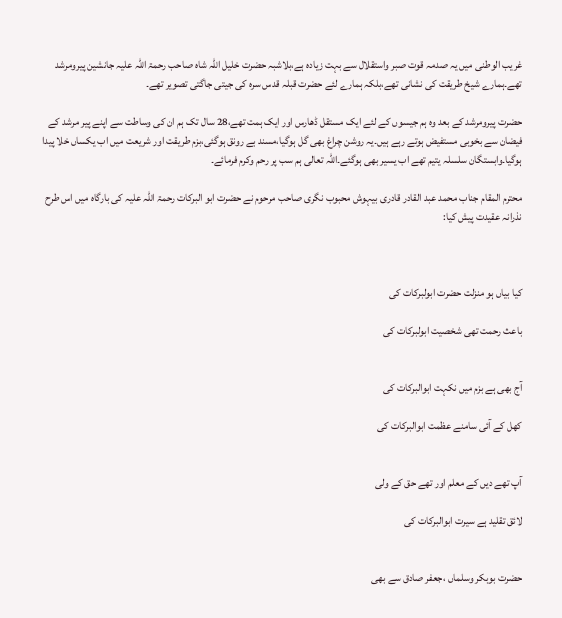غریب الوطنی میں یہ صدمہ قوت صبر واستقلال سے بہت زيادہ ہے،بلاشبہ حضرت خلیل اللہ شاہ صاحب رحمۃ اللہ علیہ جانشین پیرومرشد تھے۔ہمارے شیخ طریقت کی نشانی تھے،بلکہ ہمارے لئے حضرت قبلہ قدس سرہ کی جیتی جاگتی تصویر تھے۔

حضرت پیرومرشد کے بعد وہ ہم جیسوں کے لئے ایک مستقل ڈھارس اور ایک ہمت تھے،28 سال تک ہم ان کی وساطت سے اپنے پیر مرشد کے فیضان سے بخوبی مستفیض ہوتے رہے ہیں۔یہ روشن چراغ بھی گل ہوگیا،مسند بے رونق ہوگئی،بزم طریقت اور شریعت میں اب یکساں خلا پیدا ہوگیا۔وابستگان سلسلہ یتیم تھے اب یسیر بھی ہوگئے۔اللہ تعالی ہم سب پر رحم وکرم فرمائے۔

محترم المقام جناب محمد عبد القادر قادری بیہوش محبوب نگری صاحب مرحوم نے حضرت ابو البرکات رحمۃ اللہ علیہ کی بارگاہ میں اس طرح نذرانہ عقیدت پیش کیا:



کیا بیاں ہو منزلت حضرت ابولبرکات کی

باعث رحمت تھی شخصیت ابولبرکات کی


آج بھی ہے بزم میں نکہت ابوالبرکات کی

کھل کے آئی سامنے عظمت ابوالبرکات کی


آپ تھے دیں کے معلم اور تھے حق کے ولی

لائق تقلید ہے سیرت ابوالبرکات کی


حضرت بوبکر وسلماں ،جعفر صادق سے بھی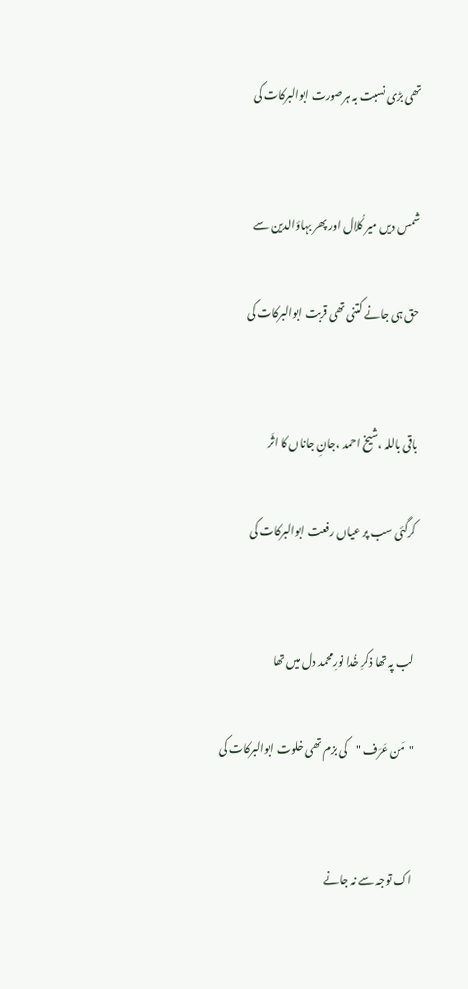تھی بڑی نسبت بہ ہرصورت ابوالبرکات کی


شمس دیں میر کُلال اور پھر بہاؤالدین سے

حق ہی جانے کتنی تھی قربت ابوالبرکات کی


باقی باللہ ،شیخ احمد ،جانِ جاناں کا اثَر

کرگئی سب پر عیاں رفعت ابوالبرکات کی


لب پہ تھا ذکرِ خُدا نورِمحمد دل میں تھا

"مَن عَرَف "کی بزم تھی خلوت ابوالبرکات کی


اک توجہ سے نہ جانے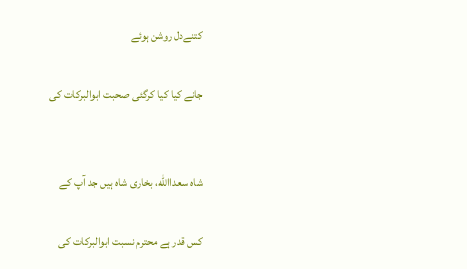کتنےدل روشن ہوئے

جانے کیا کیا کرگئی صحبت ابوالبرکات کی


شاہ سعداالله، بخاری شاہ ہیں جد آپ کے

کس قدر ہے محترم نسبت ابوالبرکات کی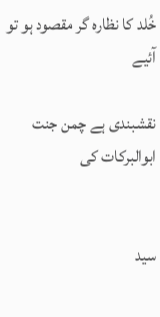خُلد کا نظارہ گر مقصود ہو تو آئیے

نقشبندی ہے چمن جنت ابوالبرکات کی


سید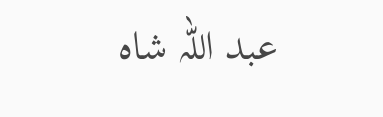عبد اللہ شاہ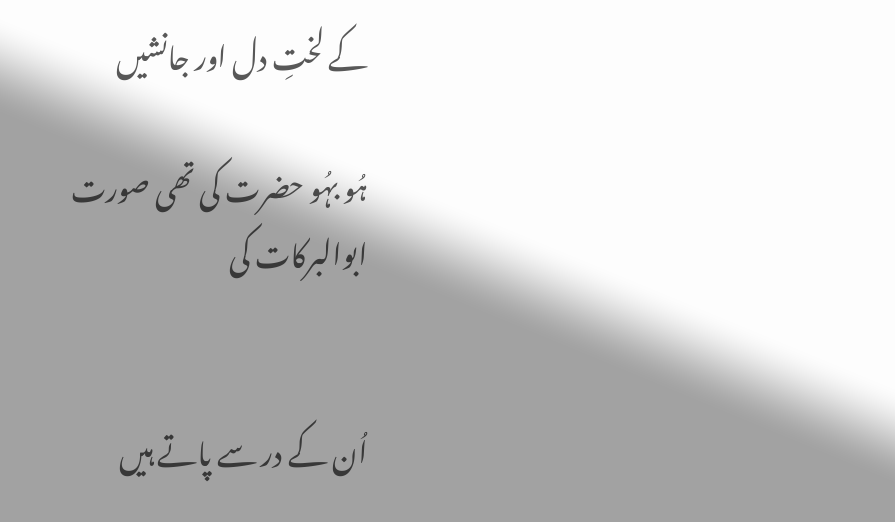کے لختِ دل اور جانشیں

ہُو بہُو حضرت کی تھی صورت ابوالبرکات کی


اُن کے در سے پاتے ہیں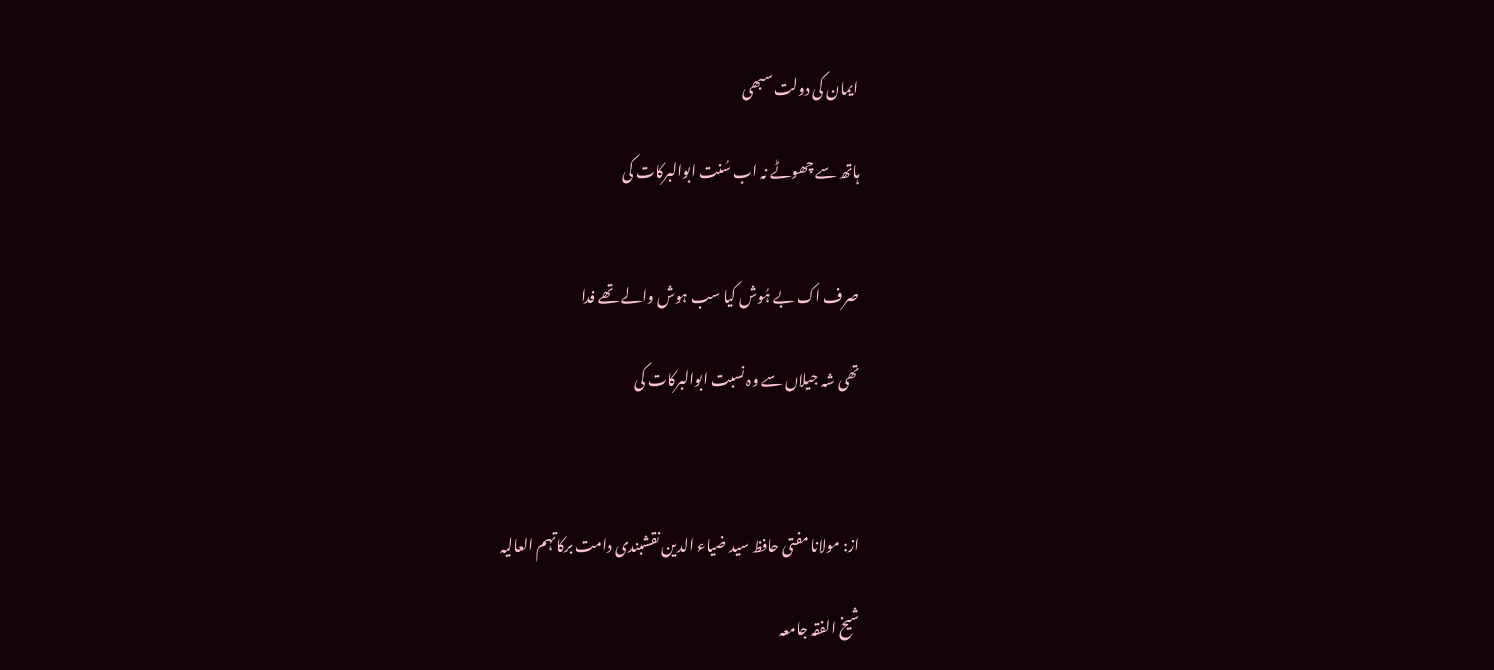ایمان کی دولت سبھی

ہاتھ سے چھوٹے نہ اب سُنت ابوالبرکات کی


صرف اک بے ہُوش کیا سب ہوش والے تھے فدا

تھی شہ جیلاں سے وہ نسبت ابوالبرکات کی



از: مولانا مفتی حافظ سید ضیاء الدین نقشبندی دامت برکاتہم العالیہ

شیخ الفقہ جامعہ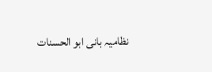نظامیہ بانی ابو الحسنات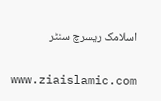اسلامک ریسرچ سنٹر

www.ziaislamic.com